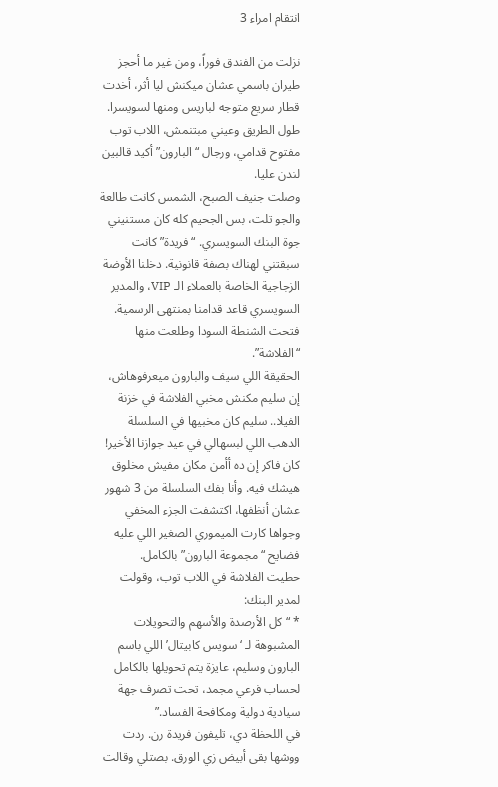انتقام امراء 3

نزلت من الفندق فوراً، ومن غير ما أحجز طيران باسمي عشان ميكنش ليا أثر، أخدت قطار سريع متوجه لباريس ومنها لسويسرا. طول الطريق وعيني مبتنمش، اللاب توب مفتوح قدامي، ورجال “البارون” أكيد قالبين لندن عليا.
وصلت جنيف الصبح، الشمس كانت طالعة والجو تلت، بس الجحيم كله كان مستنيني جوة البنك السويسري. “فريدة” كانت سبقتني لهناك بصفة قانونية. دخلنا الأوضة الزجاجية الخاصة بالعملاء الـ VIP، والمدير السويسري قاعد قدامنا بمنتهى الرسمية.
فتحت الشنطة السودا وطلعت منها “الفلاشة”.
الحقيقة اللي سيف والبارون ميعرفوهاش، إن سليم مكنش مخبي الفلاشة في خزنة الفيلا.. سليم كان مخبيها في السلسلة الدهب اللي لبسهالي في عيد جوازنا الأخير! كان فاكر إن ده أأمن مكان مفيش مخلوق هيشك فيه. وأنا بفك السلسلة من 3 شهور عشان أنظفها، اكتشفت الجزء المخفي وجواها كارت الميموري الصغير اللي عليه فضايح “مجموعة البارون” بالكامل.
حطيت الفلاشة في اللاب توب، وقولت لمدير البنك:
* “كل الأرصدة والأسهم والتحويلات المشبوهة لـ ‘سويس كابيتال’ اللي باسم البارون وسليم، عايزة يتم تحويلها بالكامل لحساب فرعي مجمد، تحت تصرف جهة سيادية دولية ومكافحة الفساد.”
في اللحظة دي، تليفون فريدة رن. ردت ووشها بقى أبيض زي الورق. بصتلي وقالت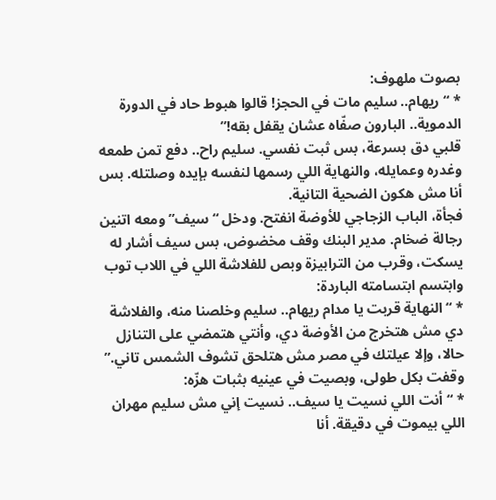بصوت ملهوف:
* “ريهام.. سليم مات في الحجز! قالوا هبوط حاد في الدورة الدموية.. البارون صفّاه عشان يقفل بقه!”
قلبي دق بسرعة، بس ثبت نفسي. سليم راح.. دفع تمن طمعه وغدره وعمايله، والنهاية اللي رسمها لنفسه بإيده وصلتله. بس أنا مش هكون الضحية التانية.
فجأة، الباب الزجاجي للأوضة انفتح. ودخل “سيف” ومعه اتنين رجالة ضخام. مدير البنك وقف مخضوض، بس سيف أشار له يسكت، وقرب من الترابيزة وبص للفلاشة اللي في اللاب توب وابتسم ابتسامته الباردة:
* “النهاية قربت يا مدام ريهام.. سليم وخلصنا منه، والفلاشة دي مش هتخرج من الأوضة دي، وأنتي هتمضي على التنازل حالا، وإلا عيلتك في مصر مش هتلحق تشوف الشمس تاني.”
وقفت بكل طولى، وبصيت في عينيه بثبات هزّه:
* “أنت اللي نسيت يا سيف.. نسيت إني مش سليم مهران اللي بيموت في دقيقة. أنا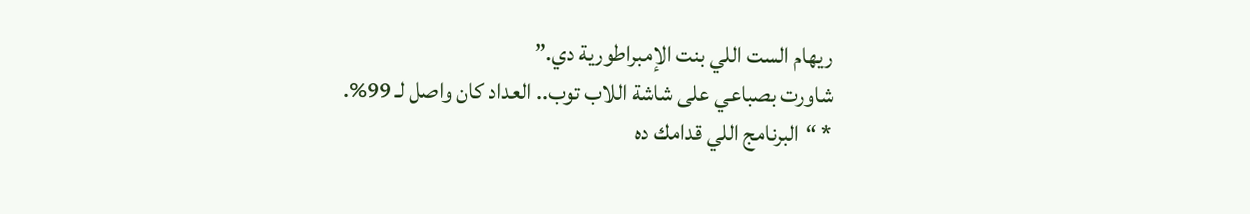ريهام الست اللي بنت الإمبراطورية دي.”
شاورت بصباعي على شاشة اللاب توب.. العداد كان واصل لـ 99%.
* “البرنامج اللي قدامك ده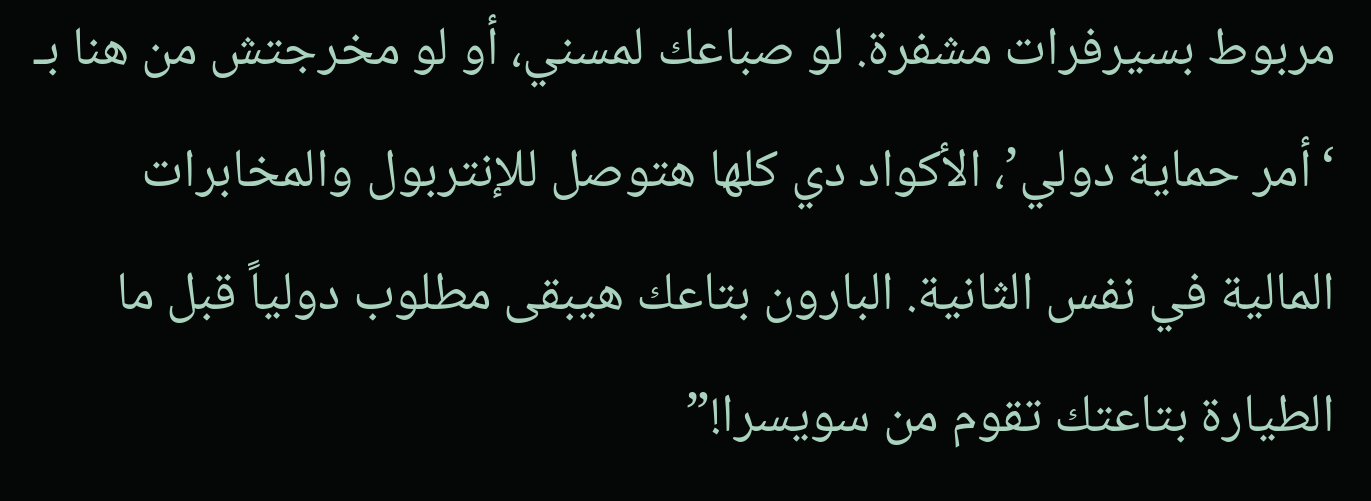مربوط بسيرفرات مشفرة. لو صباعك لمسني، أو لو مخرجتش من هنا بـ ‘أمر حماية دولي’، الأكواد دي كلها هتوصل للإنتربول والمخابرات المالية في نفس الثانية. البارون بتاعك هيبقى مطلوب دولياً قبل ما الطيارة بتاعتك تقوم من سويسرا!”